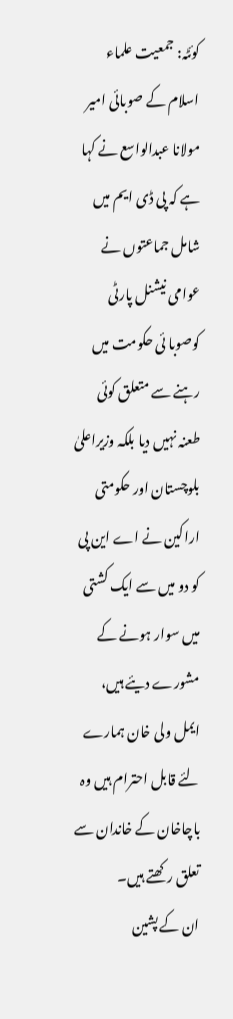کوئٹہ: جمعیت علماء اسلام کے صوبائی امیر مولانا عبدالواسع نے کہا ہے کہ پی ڈی ایم میں شامل جماعتوں نے عوامی نیشنل پارٹی کوصوبا ئی حکومت میں رہنے سے متعلق کوئی طعنہ نہیں دیا بلکہ وزیراعلیٰ بلوچستان اور حکومتی اراکین نے اے این پی کو دو میں سے ایک کشتی میں سوار ہونے کے مشورے دیئے ہیں، ایمل ولی خان ہمارے لئے قابل احترام ہیں وہ باچاخان کے خاندان سے تعلق رکھتے ہیں۔
ان کے پشین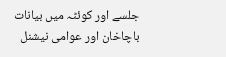جلسے اور کوئٹہ میں بیانات باچاخان اور عوامی نیشنل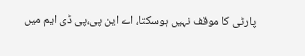پارٹی کا موقف نہیں ہوسکتا، اے این پی،پی ڈی ایم میں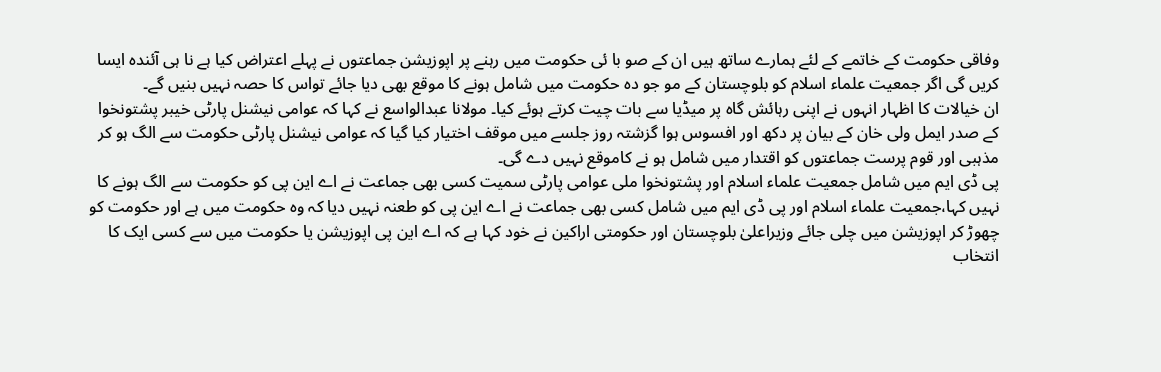وفاقی حکومت کے خاتمے کے لئے ہمارے ساتھ ہیں ان کے صو با ئی حکومت میں رہنے پر اپوزیشن جماعتوں نے پہلے اعتراض کیا ہے نا ہی آئندہ ایسا کریں گی اگر جمعیت علماء اسلام کو بلوچستان کے مو جو دہ حکومت میں شامل ہونے کا موقع بھی دیا جائے تواس کا حصہ نہیں بنیں گے۔
ان خیالات کا اظہار انہوں نے اپنی رہائش گاہ پر میڈیا سے بات چیت کرتے ہوئے کیا۔ مولانا عبدالواسع نے کہا کہ عوامی نیشنل پارٹی خیبر پشتونخوا کے صدر ایمل ولی خان کے بیان پر دکھ اور افسوس ہوا گزشتہ روز جلسے میں موقف اختیار کیا گیا کہ عوامی نیشنل پارٹی حکومت سے الگ ہو کر مذہبی اور قوم پرست جماعتوں کو اقتدار میں شامل ہو نے کاموقع نہیں دے گی۔
پی ڈی ایم میں شامل جمعیت علماء اسلام اور پشتونخوا ملی عوامی پارٹی سمیت کسی بھی جماعت نے اے این پی کو حکومت سے الگ ہونے کا نہیں کہا،جمعیت علماء اسلام اور پی ڈی ایم میں شامل کسی بھی جماعت نے اے این پی کو طعنہ نہیں دیا کہ وہ حکومت میں ہے اور حکومت کو چھوڑ کر اپوزیشن میں چلی جائے وزیراعلیٰ بلوچستان اور حکومتی اراکین نے خود کہا ہے کہ اے این پی اپوزیشن یا حکومت میں سے کسی ایک کا انتخاب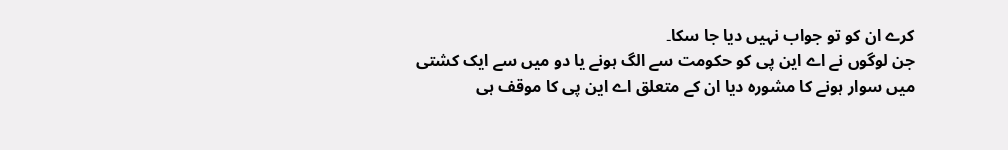کرے ان کو تو جواب نہیں دیا جا سکا۔
جن لوگوں نے اے این پی کو حکومت سے الگ ہونے یا دو میں سے ایک کشتی میں سوار ہونے کا مشورہ دیا ان کے متعلق اے این پی کا موقف ہی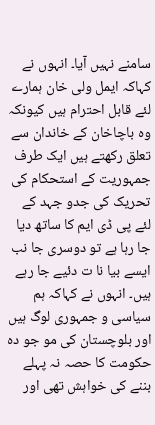سامنے نہیں آیا۔ انہوں نے کہاکہ ایمل ولی خان ہمارے لئے قابل احترام ہیں کیونکہ وہ باچاخان کے خاندان سے تعلق رکھتے ہیں ایک طرف جمہوریت کے استحکام کی تحریک کی جدو جہد کے لئے پی ڈی ایم کا ساتھ دیا جا رہا ہے تو دوسری جا نب ایسے بیا نا ت دئیے جا رہے ہیں۔ انہوں نے کہاکہ ہم سیاسی و جمہوری لوگ ہیں اور بلوچستان کی مو جو دہ حکومت کا حصہ نہ پہلے بننے کی خواہش تھی اور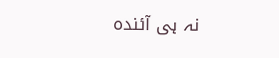نہ ہی آئندہ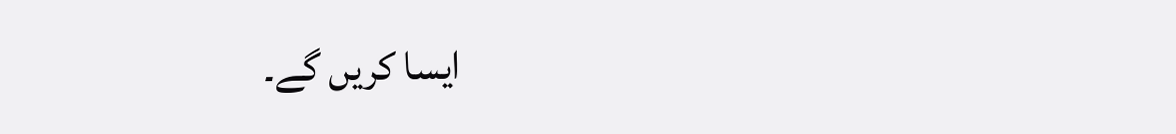ایسا کریں گے۔